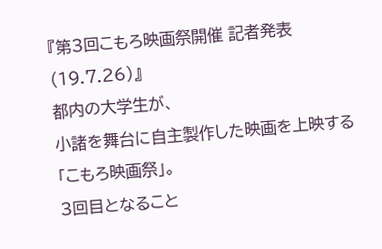『第3回こもろ映画祭開催 記者発表(19.7.26)』
都内の大学生が、
小諸を舞台に自主製作した映画を上映する
「こもろ映画祭」。
3回目となること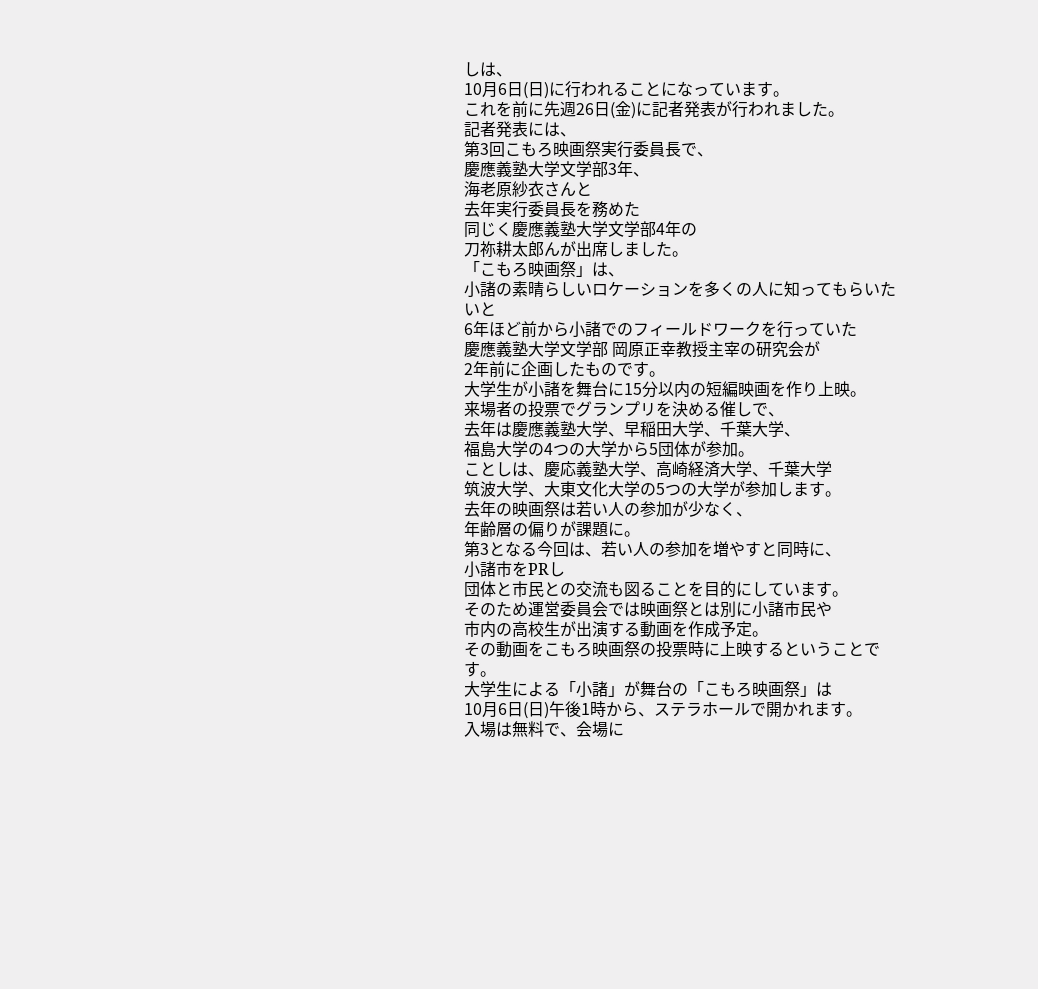しは、
10月6日(日)に行われることになっています。
これを前に先週26日(金)に記者発表が行われました。
記者発表には、
第3回こもろ映画祭実行委員長で、
慶應義塾大学文学部3年、
海老原紗衣さんと
去年実行委員長を務めた
同じく慶應義塾大学文学部4年の
刀祢耕太郎んが出席しました。
「こもろ映画祭」は、
小諸の素晴らしいロケーションを多くの人に知ってもらいたいと
6年ほど前から小諸でのフィールドワークを行っていた
慶應義塾大学文学部 岡原正幸教授主宰の研究会が
2年前に企画したものです。
大学生が小諸を舞台に15分以内の短編映画を作り上映。
来場者の投票でグランプリを決める催しで、
去年は慶應義塾大学、早稲田大学、千葉大学、
福島大学の4つの大学から5団体が参加。
ことしは、慶応義塾大学、高崎経済大学、千葉大学
筑波大学、大東文化大学の5つの大学が参加します。
去年の映画祭は若い人の参加が少なく、
年齢層の偏りが課題に。
第3となる今回は、若い人の参加を増やすと同時に、
小諸市をPRし
団体と市民との交流も図ることを目的にしています。
そのため運営委員会では映画祭とは別に小諸市民や
市内の高校生が出演する動画を作成予定。
その動画をこもろ映画祭の投票時に上映するということです。
大学生による「小諸」が舞台の「こもろ映画祭」は
10月6日(日)午後1時から、ステラホールで開かれます。
入場は無料で、会場に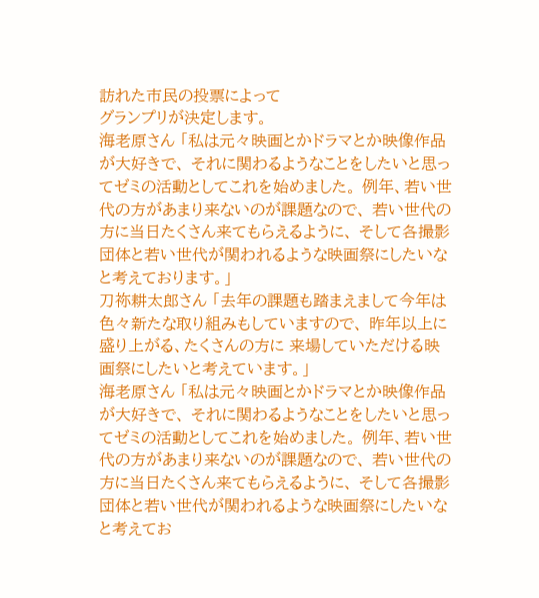訪れた市民の投票によって
グランプリが決定します。
海老原さん 「私は元々映画とかドラマとか映像作品が大好きで、 それに関わるようなことをしたいと思ってゼミの活動としてこれを始めました。 例年、若い世代の方があまり来ないのが課題なので、 若い世代の方に当日たくさん来てもらえるように、 そして各撮影団体と若い世代が関われるような映画祭にしたいなと考えております。」
刀祢耕太郎さん 「去年の課題も踏まえまして今年は色々新たな取り組みもしていますので、 昨年以上に盛り上がる、たくさんの方に 来場していただける映画祭にしたいと考えています。」
海老原さん 「私は元々映画とかドラマとか映像作品が大好きで、 それに関わるようなことをしたいと思ってゼミの活動としてこれを始めました。 例年、若い世代の方があまり来ないのが課題なので、 若い世代の方に当日たくさん来てもらえるように、 そして各撮影団体と若い世代が関われるような映画祭にしたいなと考えてお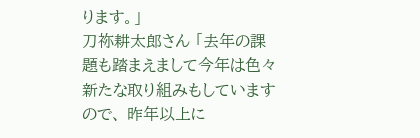ります。」
刀祢耕太郎さん 「去年の課題も踏まえまして今年は色々新たな取り組みもしていますので、 昨年以上に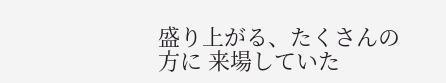盛り上がる、たくさんの方に 来場していた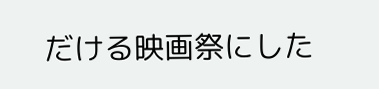だける映画祭にした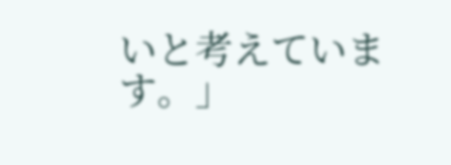いと考えています。」